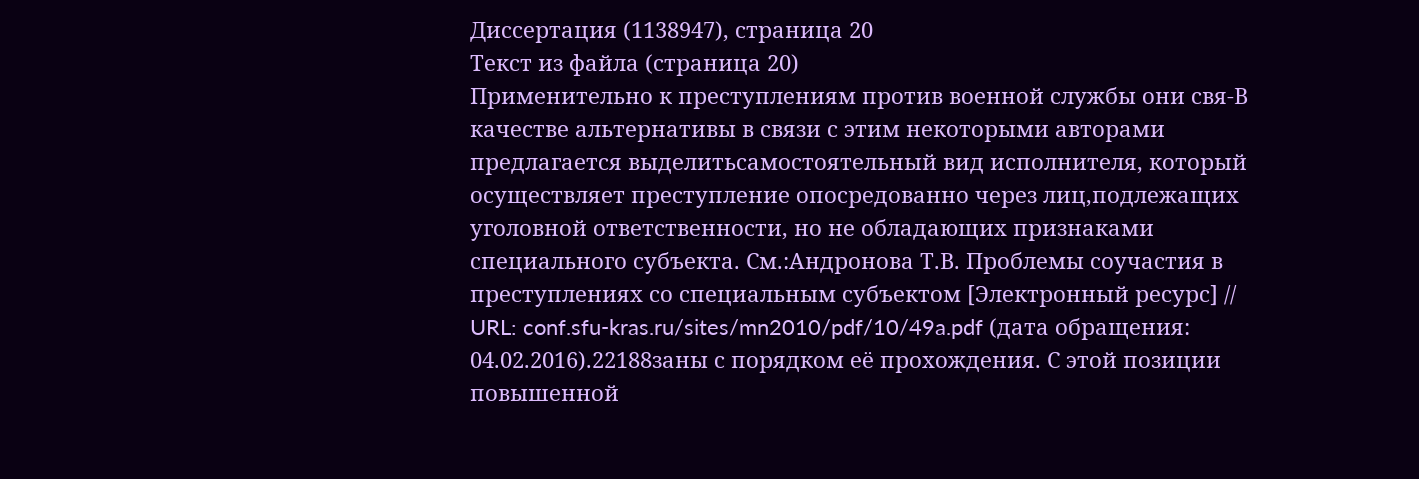Диссертация (1138947), страница 20
Текст из файла (страница 20)
Применительно к преступлениям против военной службы они свя-В качестве альтернативы в связи с этим некоторыми авторами предлагается выделитьсамостоятельный вид исполнителя, который осуществляет преступление опосредованно через лиц,подлежащих уголовной ответственности, но не обладающих признаками специального субъекта. См.:Андронова Т.В. Проблемы соучастия в преступлениях со специальным субъектом [Электронный ресурс] // URL: conf.sfu-kras.ru/sites/mn2010/pdf/10/49a.pdf (дата обращения: 04.02.2016).22188заны с порядком её прохождения. С этой позиции повышенной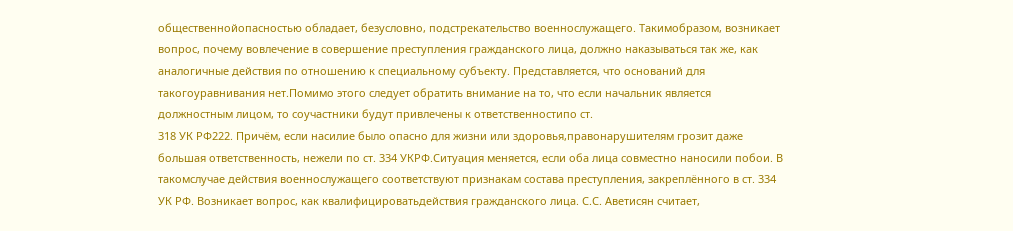общественнойопасностью обладает, безусловно, подстрекательство военнослужащего. Такимобразом, возникает вопрос, почему вовлечение в совершение преступления гражданского лица, должно наказываться так же, как аналогичные действия по отношению к специальному субъекту. Представляется, что оснований для такогоуравнивания нет.Помимо этого следует обратить внимание на то, что если начальник является должностным лицом, то соучастники будут привлечены к ответственностипо ст.
318 УК РФ222. Причём, если насилие было опасно для жизни или здоровья,правонарушителям грозит даже большая ответственность, нежели по ст. 334 УКРФ.Ситуация меняется, если оба лица совместно наносили побои. В такомслучае действия военнослужащего соответствуют признакам состава преступления, закреплённого в ст. 334 УК РФ. Возникает вопрос, как квалифицироватьдействия гражданского лица. С.С. Аветисян считает,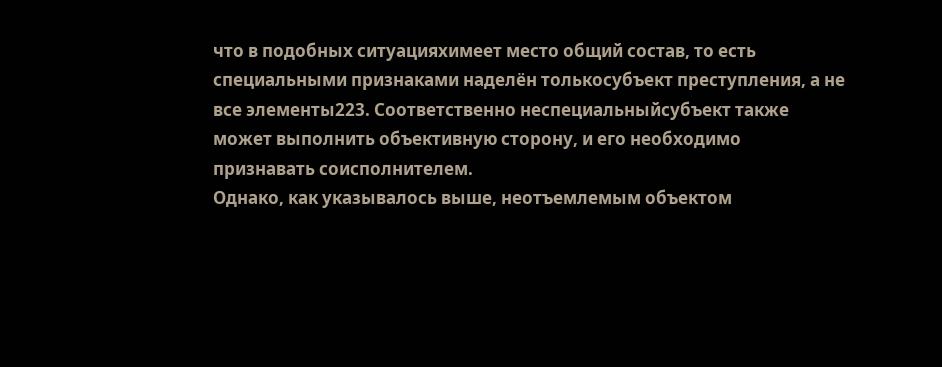что в подобных ситуацияхимеет место общий состав, то есть специальными признаками наделён толькосубъект преступления, а не все элементы223. Соответственно неспециальныйсубъект также может выполнить объективную сторону, и его необходимо признавать соисполнителем.
Однако, как указывалось выше, неотъемлемым объектом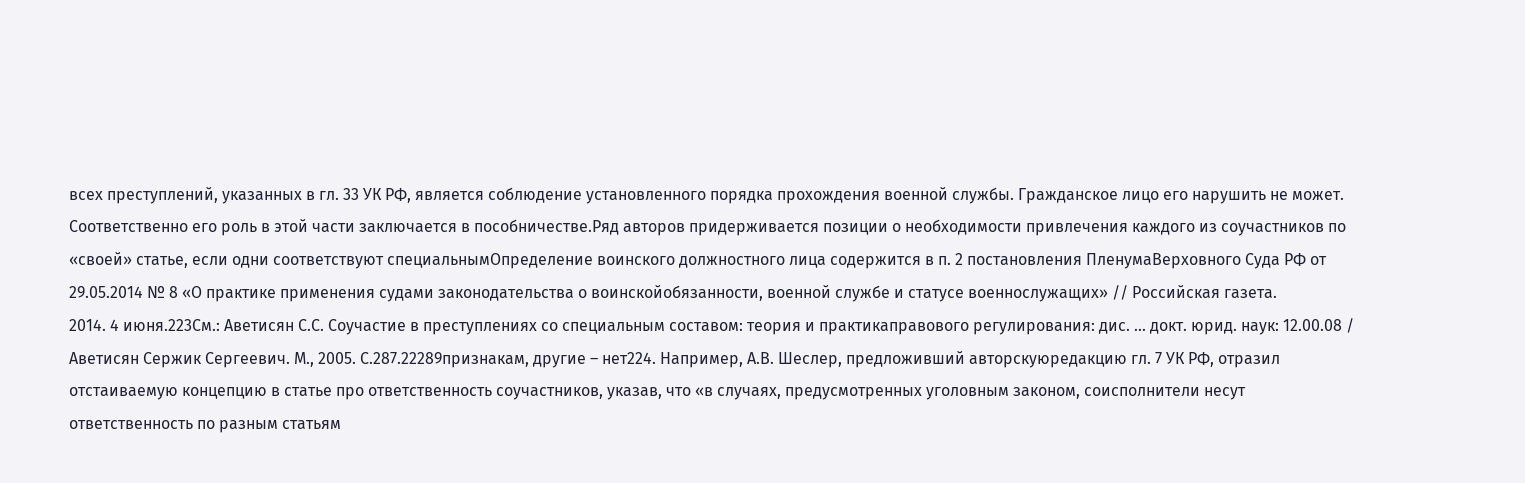всех преступлений, указанных в гл. 33 УК РФ, является соблюдение установленного порядка прохождения военной службы. Гражданское лицо его нарушить не может. Соответственно его роль в этой части заключается в пособничестве.Ряд авторов придерживается позиции о необходимости привлечения каждого из соучастников по «своей» статье, если одни соответствуют специальнымОпределение воинского должностного лица содержится в п. 2 постановления ПленумаВерховного Суда РФ от 29.05.2014 № 8 «О практике применения судами законодательства о воинскойобязанности, военной службе и статусе военнослужащих» // Российская газета.
2014. 4 июня.223См.: Аветисян С.С. Соучастие в преступлениях со специальным составом: теория и практикаправового регулирования: дис. ... докт. юрид. наук: 12.00.08 / Аветисян Сержик Сергеевич. М., 2005. С.287.22289признакам, другие – нет224. Например, А.В. Шеслер, предложивший авторскуюредакцию гл. 7 УК РФ, отразил отстаиваемую концепцию в статье про ответственность соучастников, указав, что «в случаях, предусмотренных уголовным законом, соисполнители несут ответственность по разным статьям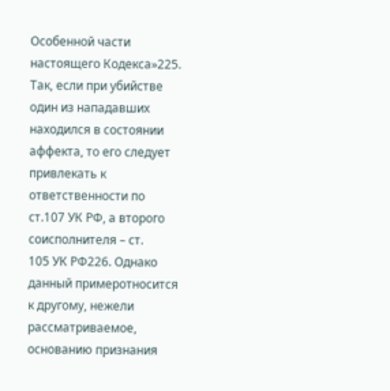Особенной части настоящего Кодекса»225. Так, если при убийстве один из нападавших находился в состоянии аффекта, то его следует привлекать к ответственности по ст.107 УК РФ, а второго соисполнителя – ст.
105 УК РФ226. Однако данный примеротносится к другому, нежели рассматриваемое, основанию признания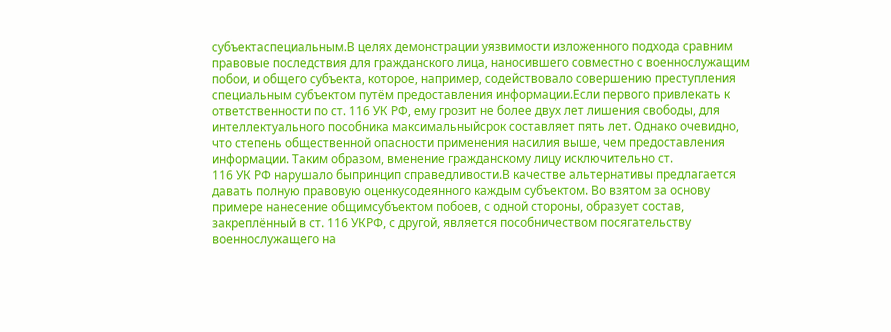субъектаспециальным.В целях демонстрации уязвимости изложенного подхода сравним правовые последствия для гражданского лица, наносившего совместно с военнослужащим побои, и общего субъекта, которое, например, содействовало совершению преступления специальным субъектом путём предоставления информации.Если первого привлекать к ответственности по ст. 116 УК РФ, ему грозит не более двух лет лишения свободы, для интеллектуального пособника максимальныйсрок составляет пять лет. Однако очевидно, что степень общественной опасности применения насилия выше, чем предоставления информации. Таким образом, вменение гражданскому лицу исключительно ст.
116 УК РФ нарушало быпринцип справедливости.В качестве альтернативы предлагается давать полную правовую оценкусодеянного каждым субъектом. Во взятом за основу примере нанесение общимсубъектом побоев, с одной стороны, образует состав, закреплённый в ст. 116 УКРФ, с другой, является пособничеством посягательству военнослужащего на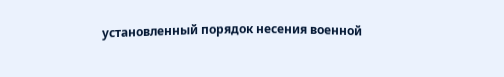установленный порядок несения военной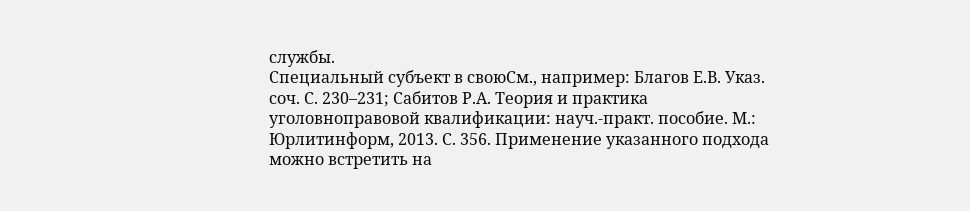службы.
Специальный субъект в своюСм., например: Благов Е.В. Указ. соч. С. 230–231; Сабитов Р.А. Теория и практика уголовноправовой квалификации: науч.-практ. пособие. М.: Юрлитинформ, 2013. С. 356. Применение указанного подхода можно встретить на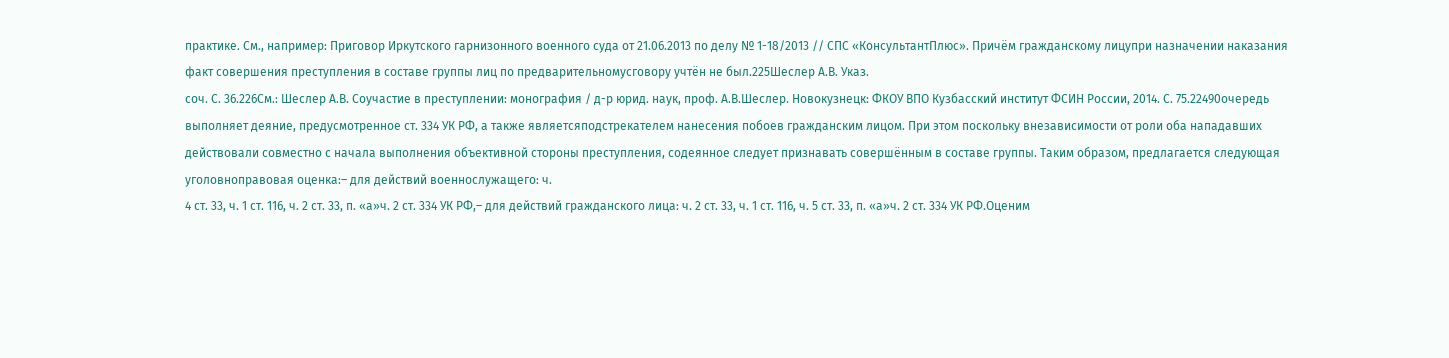практике. См., например: Приговор Иркутского гарнизонного военного суда от 21.06.2013 по делу № 1-18/2013 // СПС «КонсультантПлюс». Причём гражданскому лицупри назначении наказания факт совершения преступления в составе группы лиц по предварительномусговору учтён не был.225Шеслер А.В. Указ.
соч. С. 36.226См.: Шеслер А.В. Соучастие в преступлении: монография / д-р юрид. наук, проф. А.В.Шеслер. Новокузнецк: ФКОУ ВПО Кузбасский институт ФСИН России, 2014. С. 75.22490очередь выполняет деяние, предусмотренное ст. 334 УК РФ, а также являетсяподстрекателем нанесения побоев гражданским лицом. При этом поскольку внезависимости от роли оба нападавших действовали совместно с начала выполнения объективной стороны преступления, содеянное следует признавать совершённым в составе группы. Таким образом, предлагается следующая уголовноправовая оценка:– для действий военнослужащего: ч.
4 ст. 33, ч. 1 ст. 116, ч. 2 ст. 33, п. «а»ч. 2 ст. 334 УК РФ,– для действий гражданского лица: ч. 2 ст. 33, ч. 1 ст. 116, ч. 5 ст. 33, п. «а»ч. 2 ст. 334 УК РФ.Оценим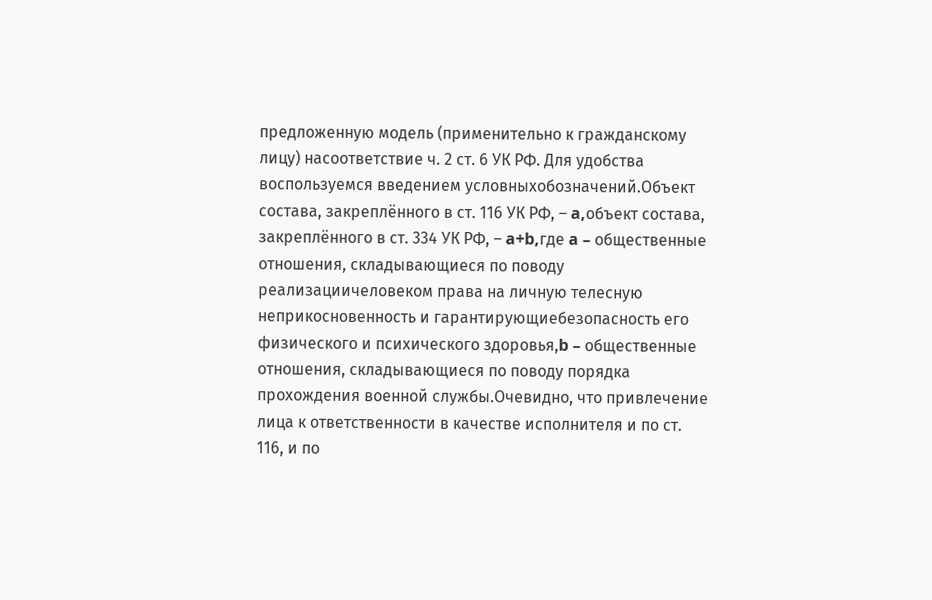предложенную модель (применительно к гражданскому лицу) насоответствие ч. 2 ст. 6 УК РФ. Для удобства воспользуемся введением условныхобозначений.Объект состава, закреплённого в ст. 116 УК РФ, – a,объект состава, закреплённого в ст. 334 УК РФ, – a+b,где a – общественные отношения, складывающиеся по поводу реализациичеловеком права на личную телесную неприкосновенность и гарантирующиебезопасность его физического и психического здоровья,b – общественные отношения, складывающиеся по поводу порядка прохождения военной службы.Очевидно, что привлечение лица к ответственности в качестве исполнителя и по ст.
116, и по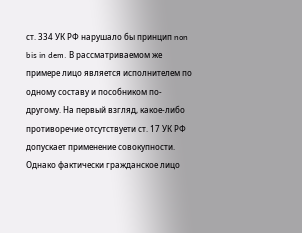ст. 334 УК РФ нарушало бы принцип non bis in dem. В рассматриваемом же примере лицо является исполнителем по одному составу и пособником по-другому. На первый взгляд, какое-либо противоречие отсутствуети ст. 17 УК РФ допускает применение совокупности. Однако фактически гражданское лицо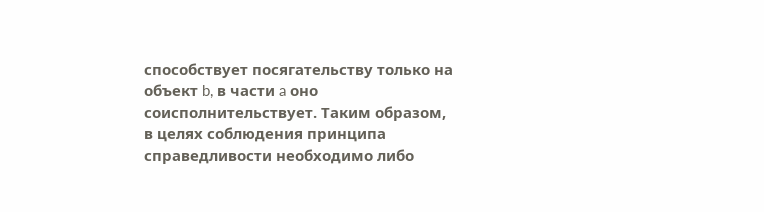способствует посягательству только на объект b, в части a оно соисполнительствует. Таким образом, в целях соблюдения принципа справедливости необходимо либо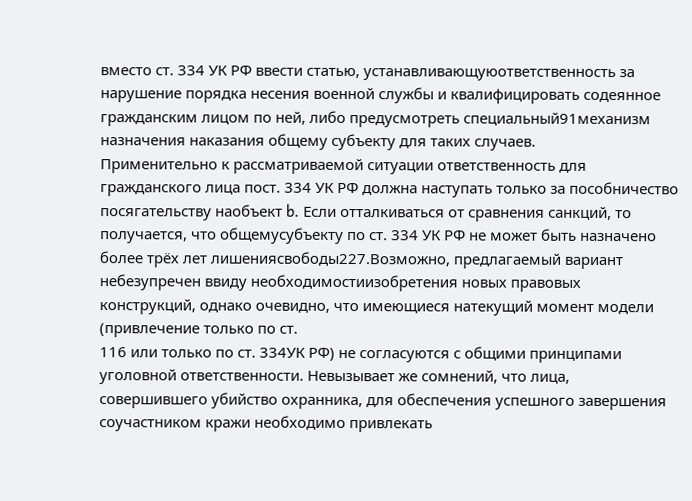вместо ст. 334 УК РФ ввести статью, устанавливающуюответственность за нарушение порядка несения военной службы и квалифицировать содеянное гражданским лицом по ней, либо предусмотреть специальный91механизм назначения наказания общему субъекту для таких случаев.
Применительно к рассматриваемой ситуации ответственность для гражданского лица пост. 334 УК РФ должна наступать только за пособничество посягательству наобъект b. Если отталкиваться от сравнения санкций, то получается, что общемусубъекту по ст. 334 УК РФ не может быть назначено более трёх лет лишениясвободы227.Возможно, предлагаемый вариант небезупречен ввиду необходимостиизобретения новых правовых конструкций, однако очевидно, что имеющиеся натекущий момент модели (привлечение только по ст.
116 или только по ст. 334УК РФ) не согласуются с общими принципами уголовной ответственности. Невызывает же сомнений, что лица, совершившего убийство охранника, для обеспечения успешного завершения соучастником кражи необходимо привлекать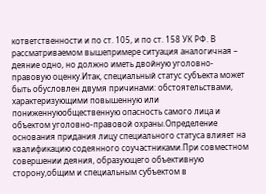кответственности и по ст. 105, и по ст. 158 УК РФ. В рассматриваемом вышепримере ситуация аналогичная – деяние одно, но должно иметь двойную уголовно-правовую оценку.Итак, специальный статус субъекта может быть обусловлен двумя причинами: обстоятельствами, характеризующими повышенную или пониженнуюобщественную опасность самого лица и объектом уголовно-правовой охраны.Определение основания придания лицу специального статуса влияет на квалификацию содеянного соучастниками.При совместном совершении деяния, образующего объективную сторону,общим и специальным субъектом в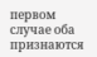первом случае оба признаются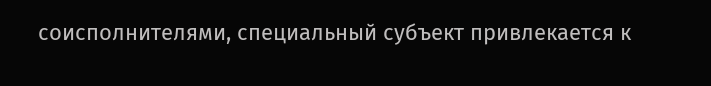соисполнителями, специальный субъект привлекается к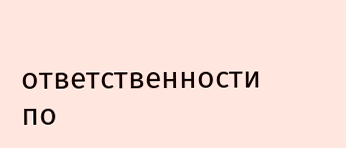ответственности по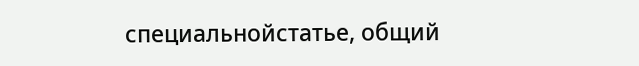специальнойстатье, общий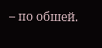– по обшей.